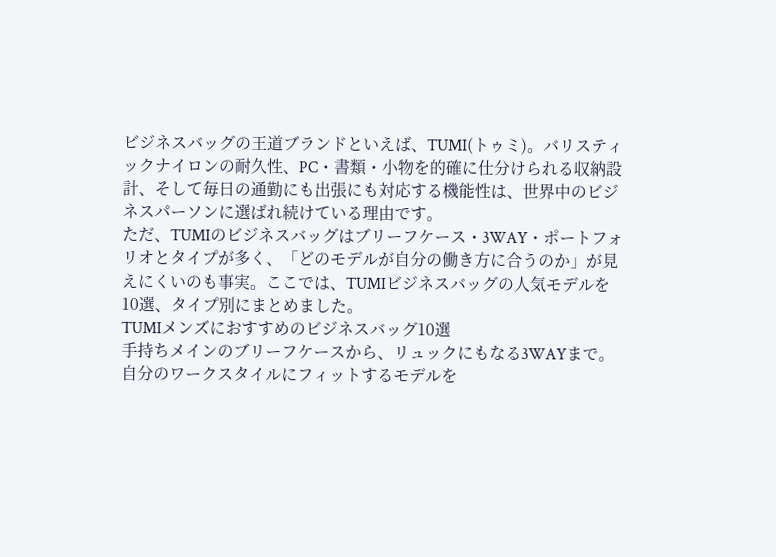ビジネスバッグの王道ブランドといえば、TUMI(トゥミ)。バリスティックナイロンの耐久性、PC・書類・小物を的確に仕分けられる収納設計、そして毎日の通勤にも出張にも対応する機能性は、世界中のビジネスパーソンに選ばれ続けている理由です。
ただ、TUMIのビジネスバッグはブリーフケース・3WAY・ポートフォリオとタイプが多く、「どのモデルが自分の働き方に合うのか」が見えにくいのも事実。ここでは、TUMIビジネスバッグの人気モデルを10選、タイプ別にまとめました。
TUMIメンズにおすすめのビジネスバッグ10選
手持ちメインのブリーフケースから、リュックにもなる3WAYまで。自分のワークスタイルにフィットするモデルを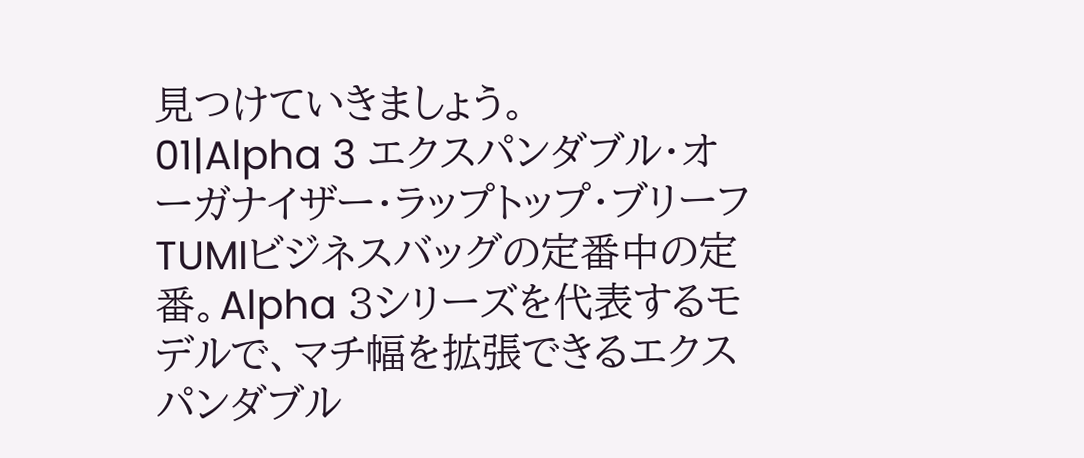見つけていきましょう。
01|Alpha 3 エクスパンダブル・オーガナイザー・ラップトップ・ブリーフ
TUMIビジネスバッグの定番中の定番。Alpha 3シリーズを代表するモデルで、マチ幅を拡張できるエクスパンダブル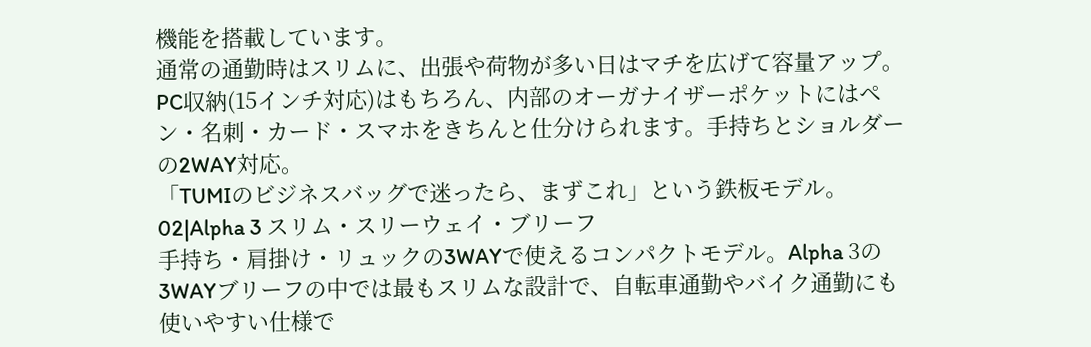機能を搭載しています。
通常の通勤時はスリムに、出張や荷物が多い日はマチを広げて容量アップ。PC収納(15インチ対応)はもちろん、内部のオーガナイザーポケットにはペン・名刺・カード・スマホをきちんと仕分けられます。手持ちとショルダーの2WAY対応。
「TUMIのビジネスバッグで迷ったら、まずこれ」という鉄板モデル。
02|Alpha 3 スリム・スリーウェイ・ブリーフ
手持ち・肩掛け・リュックの3WAYで使えるコンパクトモデル。Alpha 3の3WAYブリーフの中では最もスリムな設計で、自転車通勤やバイク通勤にも使いやすい仕様で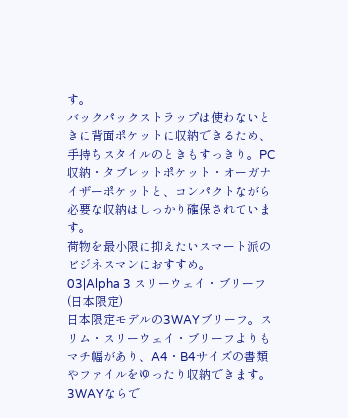す。
バックパックストラップは使わないときに背面ポケットに収納できるため、手持ちスタイルのときもすっきり。PC収納・タブレットポケット・オーガナイザーポケットと、コンパクトながら必要な収納はしっかり確保されています。
荷物を最小限に抑えたいスマート派のビジネスマンにおすすめ。
03|Alpha 3 スリーウェイ・ブリーフ(日本限定)
日本限定モデルの3WAYブリーフ。スリム・スリーウェイ・ブリーフよりもマチ幅があり、A4・B4サイズの書類やファイルをゆったり収納できます。
3WAYならで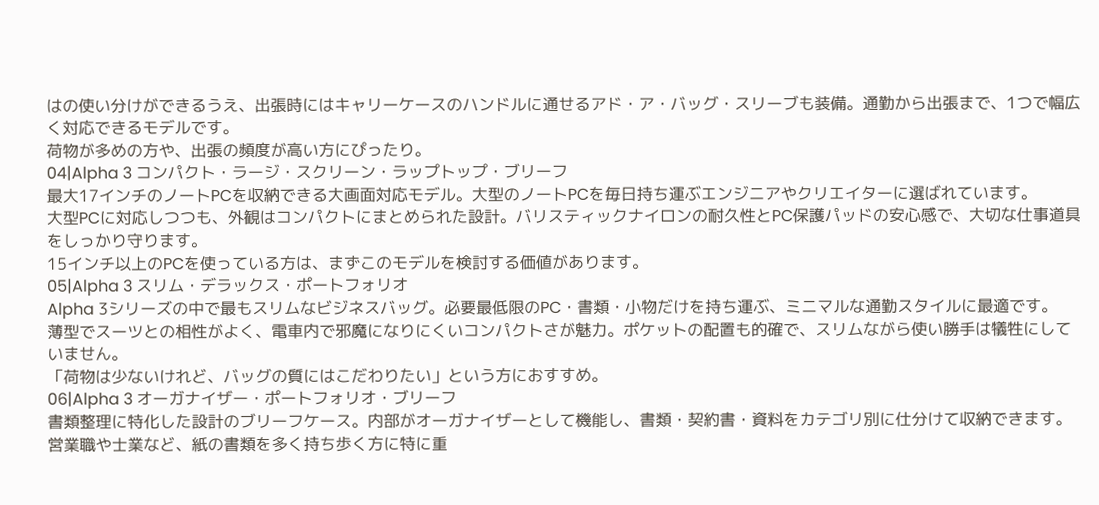はの使い分けができるうえ、出張時にはキャリーケースのハンドルに通せるアド・ア・バッグ・スリーブも装備。通勤から出張まで、1つで幅広く対応できるモデルです。
荷物が多めの方や、出張の頻度が高い方にぴったり。
04|Alpha 3 コンパクト・ラージ・スクリーン・ラップトップ・ブリーフ
最大17インチのノートPCを収納できる大画面対応モデル。大型のノートPCを毎日持ち運ぶエンジニアやクリエイターに選ばれています。
大型PCに対応しつつも、外観はコンパクトにまとめられた設計。バリスティックナイロンの耐久性とPC保護パッドの安心感で、大切な仕事道具をしっかり守ります。
15インチ以上のPCを使っている方は、まずこのモデルを検討する価値があります。
05|Alpha 3 スリム・デラックス・ポートフォリオ
Alpha 3シリーズの中で最もスリムなビジネスバッグ。必要最低限のPC・書類・小物だけを持ち運ぶ、ミニマルな通勤スタイルに最適です。
薄型でスーツとの相性がよく、電車内で邪魔になりにくいコンパクトさが魅力。ポケットの配置も的確で、スリムながら使い勝手は犠牲にしていません。
「荷物は少ないけれど、バッグの質にはこだわりたい」という方におすすめ。
06|Alpha 3 オーガナイザー・ポートフォリオ・ブリーフ
書類整理に特化した設計のブリーフケース。内部がオーガナイザーとして機能し、書類・契約書・資料をカテゴリ別に仕分けて収納できます。
営業職や士業など、紙の書類を多く持ち歩く方に特に重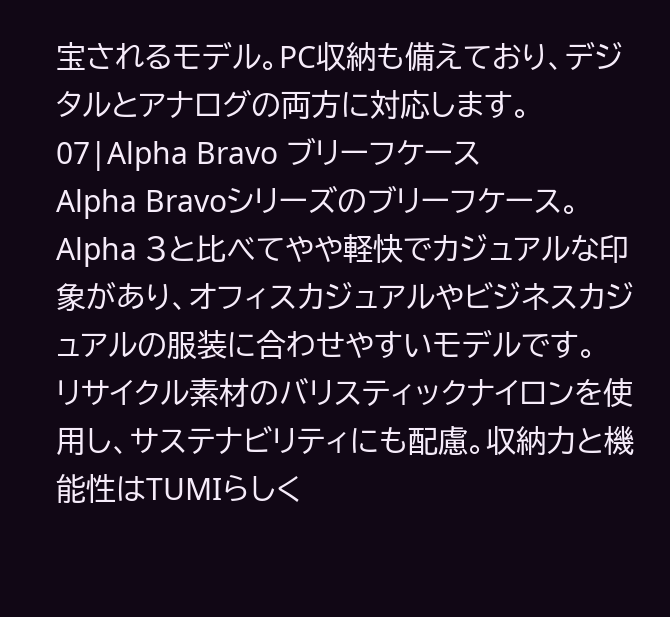宝されるモデル。PC収納も備えており、デジタルとアナログの両方に対応します。
07|Alpha Bravo ブリーフケース
Alpha Bravoシリーズのブリーフケース。Alpha 3と比べてやや軽快でカジュアルな印象があり、オフィスカジュアルやビジネスカジュアルの服装に合わせやすいモデルです。
リサイクル素材のバリスティックナイロンを使用し、サステナビリティにも配慮。収納力と機能性はTUMIらしく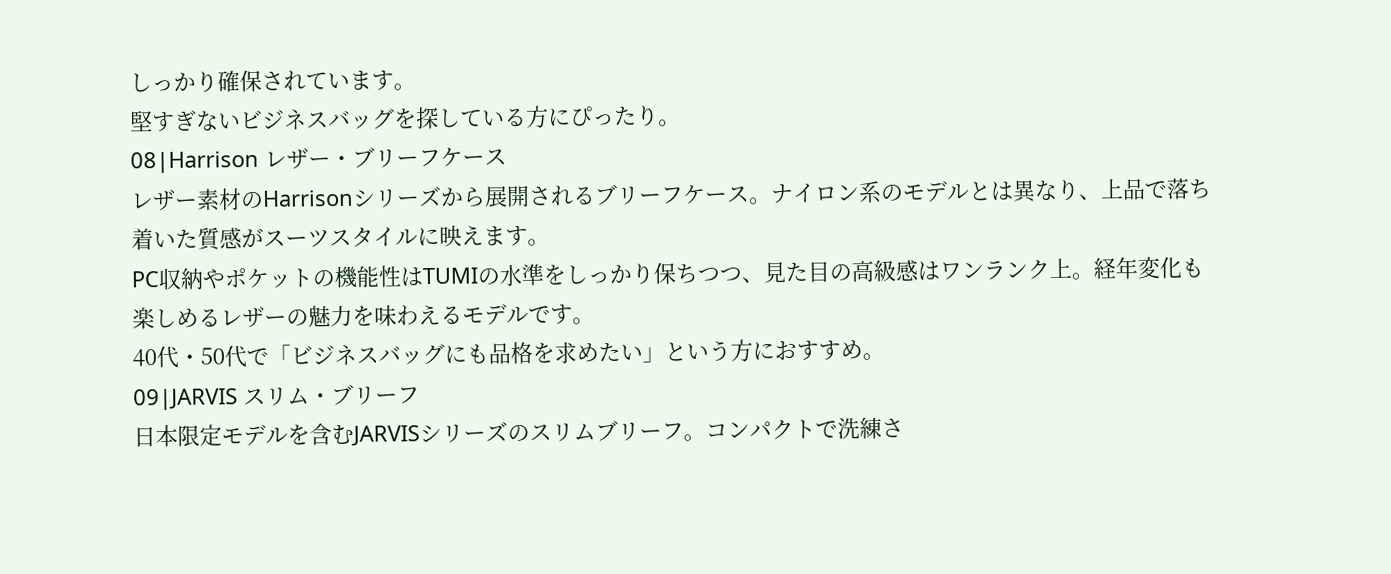しっかり確保されています。
堅すぎないビジネスバッグを探している方にぴったり。
08|Harrison レザー・ブリーフケース
レザー素材のHarrisonシリーズから展開されるブリーフケース。ナイロン系のモデルとは異なり、上品で落ち着いた質感がスーツスタイルに映えます。
PC収納やポケットの機能性はTUMIの水準をしっかり保ちつつ、見た目の高級感はワンランク上。経年変化も楽しめるレザーの魅力を味わえるモデルです。
40代・50代で「ビジネスバッグにも品格を求めたい」という方におすすめ。
09|JARVIS スリム・ブリーフ
日本限定モデルを含むJARVISシリーズのスリムブリーフ。コンパクトで洗練さ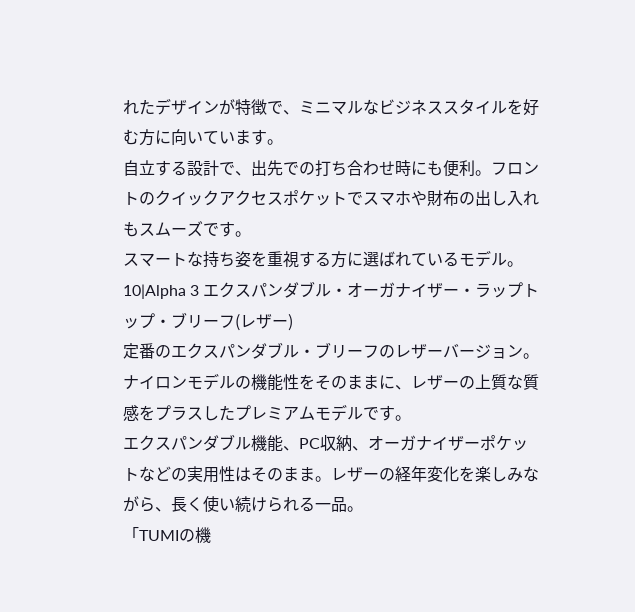れたデザインが特徴で、ミニマルなビジネススタイルを好む方に向いています。
自立する設計で、出先での打ち合わせ時にも便利。フロントのクイックアクセスポケットでスマホや財布の出し入れもスムーズです。
スマートな持ち姿を重視する方に選ばれているモデル。
10|Alpha 3 エクスパンダブル・オーガナイザー・ラップトップ・ブリーフ(レザー)
定番のエクスパンダブル・ブリーフのレザーバージョン。ナイロンモデルの機能性をそのままに、レザーの上質な質感をプラスしたプレミアムモデルです。
エクスパンダブル機能、PC収納、オーガナイザーポケットなどの実用性はそのまま。レザーの経年変化を楽しみながら、長く使い続けられる一品。
「TUMIの機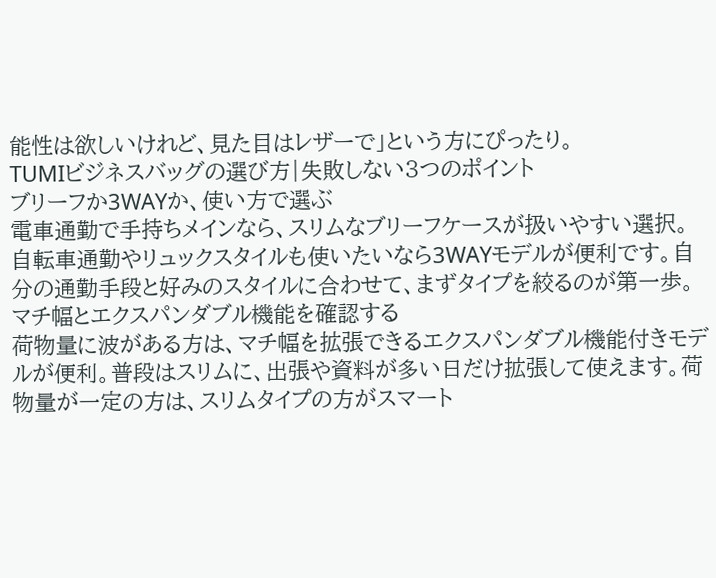能性は欲しいけれど、見た目はレザーで」という方にぴったり。
TUMIビジネスバッグの選び方|失敗しない3つのポイント
ブリーフか3WAYか、使い方で選ぶ
電車通勤で手持ちメインなら、スリムなブリーフケースが扱いやすい選択。自転車通勤やリュックスタイルも使いたいなら3WAYモデルが便利です。自分の通勤手段と好みのスタイルに合わせて、まずタイプを絞るのが第一歩。
マチ幅とエクスパンダブル機能を確認する
荷物量に波がある方は、マチ幅を拡張できるエクスパンダブル機能付きモデルが便利。普段はスリムに、出張や資料が多い日だけ拡張して使えます。荷物量が一定の方は、スリムタイプの方がスマート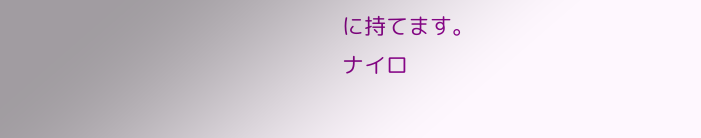に持てます。
ナイロ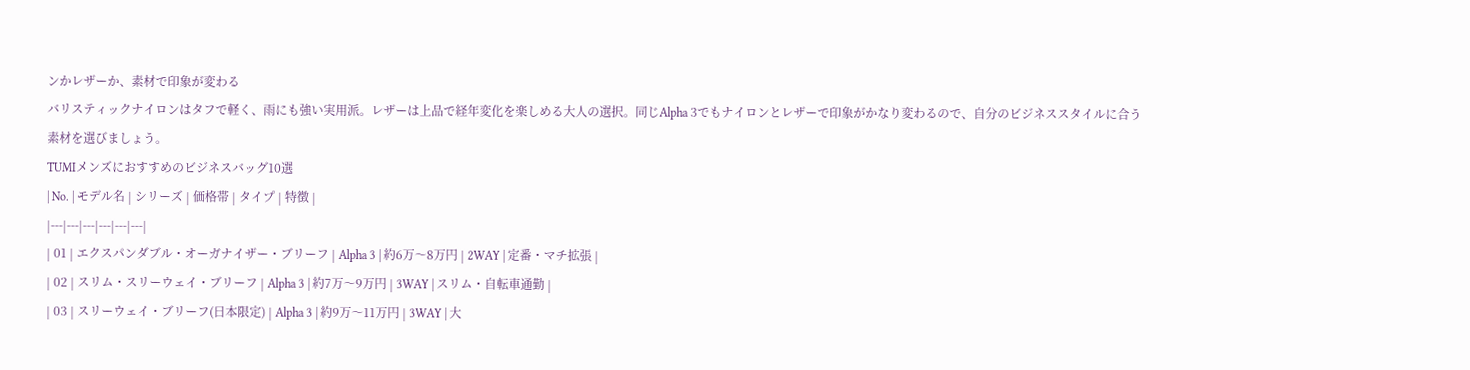ンかレザーか、素材で印象が変わる
バリスティックナイロンはタフで軽く、雨にも強い実用派。レザーは上品で経年変化を楽しめる大人の選択。同じAlpha 3でもナイロンとレザーで印象がかなり変わるので、自分のビジネススタイルに合う素材を選びましょう。
TUMIメンズにおすすめのビジネスバッグ10選
| No. | モデル名 | シリーズ | 価格帯 | タイプ | 特徴 |
|---|---|---|---|---|---|
| 01 | エクスパンダブル・オーガナイザー・ブリーフ | Alpha 3 | 約6万〜8万円 | 2WAY | 定番・マチ拡張 |
| 02 | スリム・スリーウェイ・ブリーフ | Alpha 3 | 約7万〜9万円 | 3WAY | スリム・自転車通勤 |
| 03 | スリーウェイ・ブリーフ(日本限定) | Alpha 3 | 約9万〜11万円 | 3WAY | 大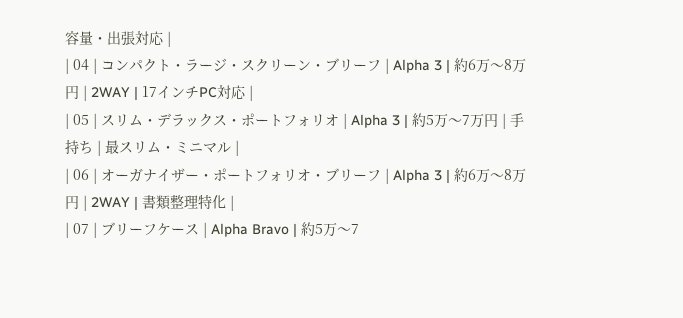容量・出張対応 |
| 04 | コンパクト・ラージ・スクリーン・ブリーフ | Alpha 3 | 約6万〜8万円 | 2WAY | 17インチPC対応 |
| 05 | スリム・デラックス・ポートフォリオ | Alpha 3 | 約5万〜7万円 | 手持ち | 最スリム・ミニマル |
| 06 | オーガナイザー・ポートフォリオ・ブリーフ | Alpha 3 | 約6万〜8万円 | 2WAY | 書類整理特化 |
| 07 | ブリーフケース | Alpha Bravo | 約5万〜7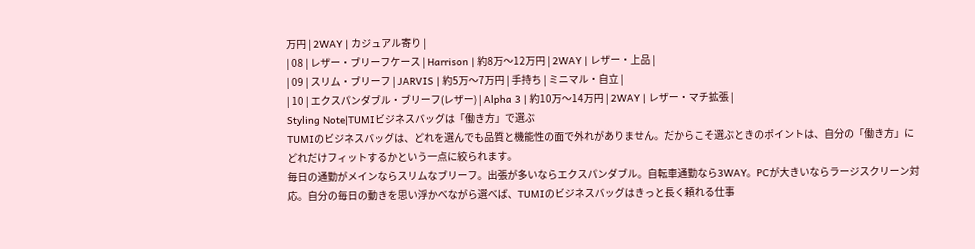万円 | 2WAY | カジュアル寄り |
| 08 | レザー・ブリーフケース | Harrison | 約8万〜12万円 | 2WAY | レザー・上品 |
| 09 | スリム・ブリーフ | JARVIS | 約5万〜7万円 | 手持ち | ミニマル・自立 |
| 10 | エクスパンダブル・ブリーフ(レザー) | Alpha 3 | 約10万〜14万円 | 2WAY | レザー・マチ拡張 |
Styling Note|TUMIビジネスバッグは「働き方」で選ぶ
TUMIのビジネスバッグは、どれを選んでも品質と機能性の面で外れがありません。だからこそ選ぶときのポイントは、自分の「働き方」にどれだけフィットするかという一点に絞られます。
毎日の通勤がメインならスリムなブリーフ。出張が多いならエクスパンダブル。自転車通勤なら3WAY。PCが大きいならラージスクリーン対応。自分の毎日の動きを思い浮かべながら選べば、TUMIのビジネスバッグはきっと長く頼れる仕事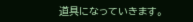道具になっていきます。